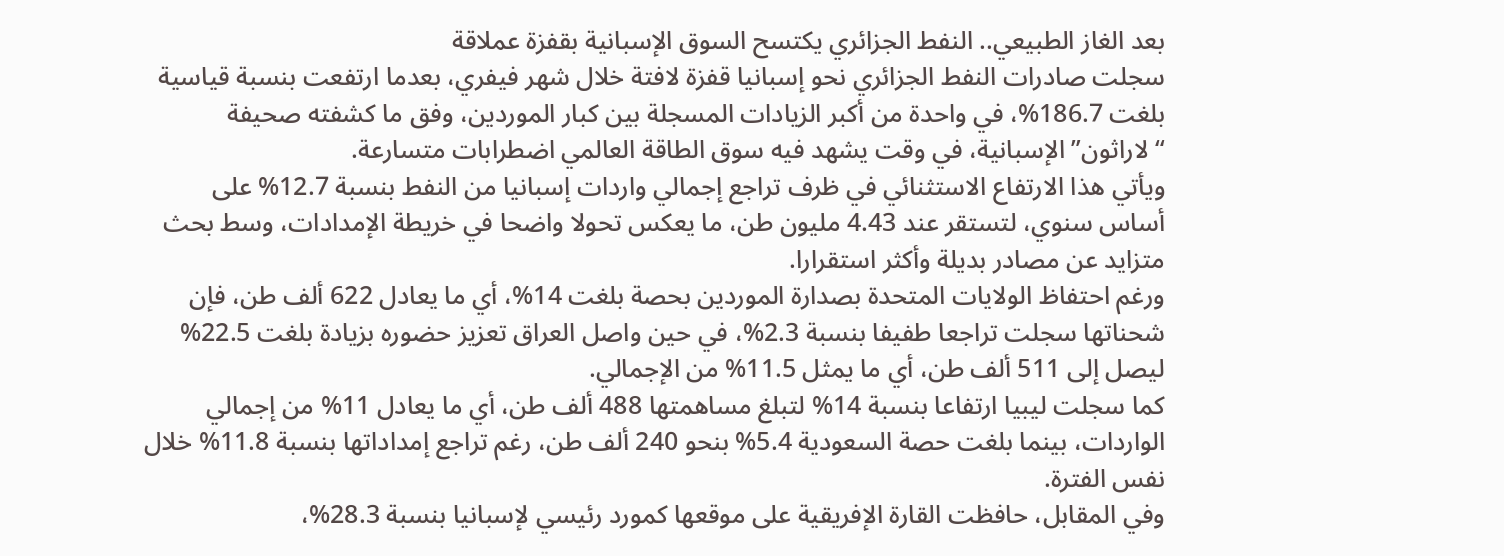بعد الغاز الطبيعي.. النفط الجزائري يكتسح السوق الإسبانية بقفزة عملاقة
سجلت صادرات النفط الجزائري نحو إسبانيا قفزة لافتة خلال شهر فيفري، بعدما ارتفعت بنسبة قياسية بلغت 186.7%، في واحدة من أكبر الزيادات المسجلة بين كبار الموردين، وفق ما كشفته صحيفة “لاراثون” الإسبانية، في وقت يشهد فيه سوق الطاقة العالمي اضطرابات متسارعة.
ويأتي هذا الارتفاع الاستثنائي في ظرف تراجع إجمالي واردات إسبانيا من النفط بنسبة 12.7% على أساس سنوي، لتستقر عند 4.43 مليون طن، ما يعكس تحولا واضحا في خريطة الإمدادات، وسط بحث متزايد عن مصادر بديلة وأكثر استقرارا.
ورغم احتفاظ الولايات المتحدة بصدارة الموردين بحصة بلغت 14%، أي ما يعادل 622 ألف طن، فإن شحناتها سجلت تراجعا طفيفا بنسبة 2.3%، في حين واصل العراق تعزيز حضوره بزيادة بلغت 22.5% ليصل إلى 511 ألف طن، أي ما يمثل 11.5% من الإجمالي.
كما سجلت ليبيا ارتفاعا بنسبة 14% لتبلغ مساهمتها 488 ألف طن، أي ما يعادل 11% من إجمالي الواردات، بينما بلغت حصة السعودية 5.4% بنحو 240 ألف طن، رغم تراجع إمداداتها بنسبة 11.8% خلال نفس الفترة.
وفي المقابل، حافظت القارة الإفريقية على موقعها كمورد رئيسي لإسبانيا بنسبة 28.3%،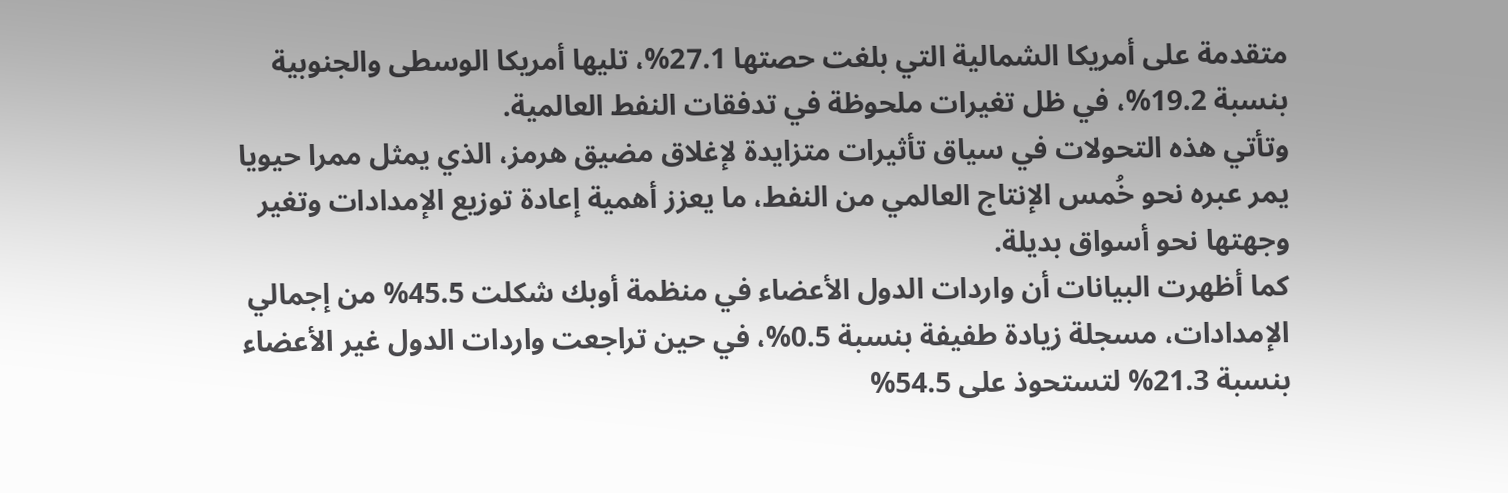متقدمة على أمريكا الشمالية التي بلغت حصتها 27.1%، تليها أمريكا الوسطى والجنوبية بنسبة 19.2%، في ظل تغيرات ملحوظة في تدفقات النفط العالمية.
وتأتي هذه التحولات في سياق تأثيرات متزايدة لإغلاق مضيق هرمز، الذي يمثل ممرا حيويا يمر عبره نحو خُمس الإنتاج العالمي من النفط، ما يعزز أهمية إعادة توزيع الإمدادات وتغير وجهتها نحو أسواق بديلة.
كما أظهرت البيانات أن واردات الدول الأعضاء في منظمة أوبك شكلت 45.5% من إجمالي الإمدادات، مسجلة زيادة طفيفة بنسبة 0.5%، في حين تراجعت واردات الدول غير الأعضاء بنسبة 21.3% لتستحوذ على 54.5%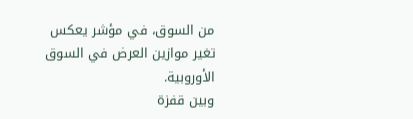من السوق، في مؤشر يعكس تغير موازين العرض في السوق الأوروبية.
وبين قفزة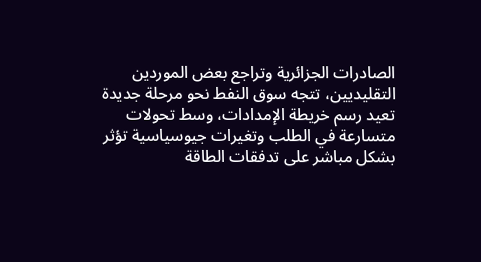الصادرات الجزائرية وتراجع بعض الموردين التقليديين، تتجه سوق النفط نحو مرحلة جديدة تعيد رسم خريطة الإمدادات، وسط تحولات متسارعة في الطلب وتغيرات جيوسياسية تؤثر بشكل مباشر على تدفقات الطاقة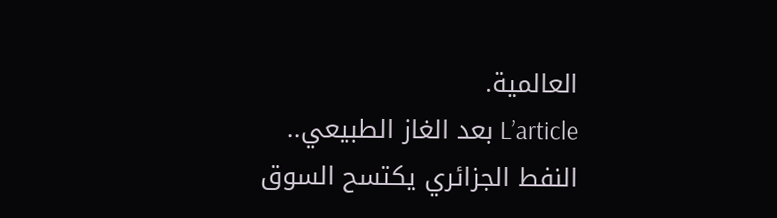العالمية.
L’article بعد الغاز الطبيعي.. النفط الجزائري يكتسح السوق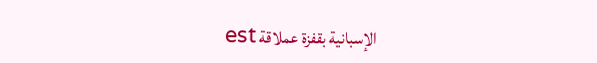الإسبانية بقفزة عملاقة est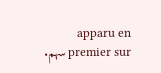apparu en premier sur سهم.